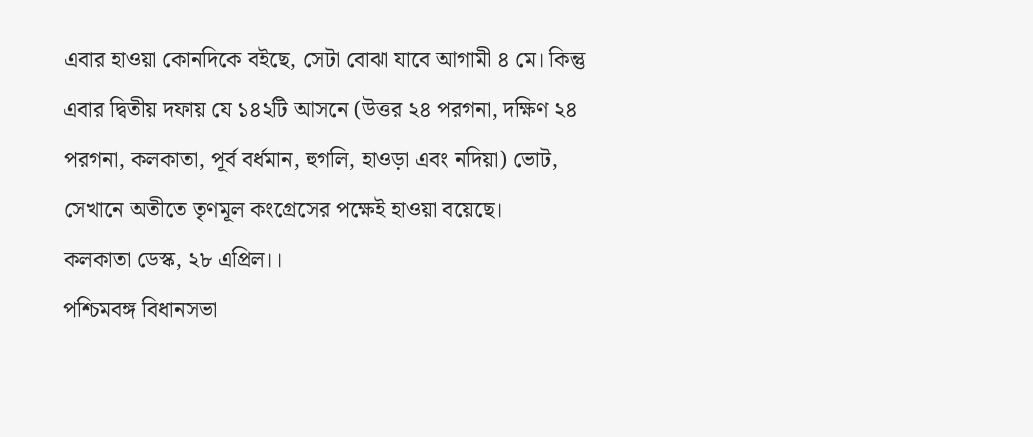এবার হাওয়া কোনদিকে বইছে, সেটা বোঝা যাবে আগামী ৪ মে। কিন্তু এবার দ্বিতীয় দফায় যে ১৪২টি আসনে (উত্তর ২৪ পরগনা, দক্ষিণ ২৪ পরগনা, কলকাতা, পূর্ব বর্ধমান, হুগলি, হাওড়া এবং নদিয়া) ভোট, সেখানে অতীতে তৃণমূল কংগ্রেসের পক্ষেই হাওয়া বয়েছে।
কলকাতা ডেস্ক, ২৮ এপ্রিল।।
পশ্চিমবঙ্গ বিধানসভা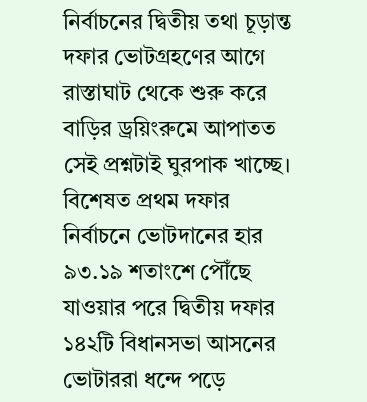নির্বাচনের দ্বিতীয় তথা চূড়ান্ত দফার ভোটগ্রহণের আগে রাস্তাঘাট থেকে শুরু করে বাড়ির ড্রয়িংরুমে আপাতত সেই প্রশ্নটাই ঘুরপাক খাচ্ছে। বিশেষত প্রথম দফার নির্বাচনে ভোটদানের হার ৯৩.১৯ শতাংশে পৌঁছে যাওয়ার পরে দ্বিতীয় দফার ১৪২টি বিধানসভা আসনের ভোটাররা ধন্দে পড়ে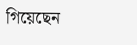গিয়েছেন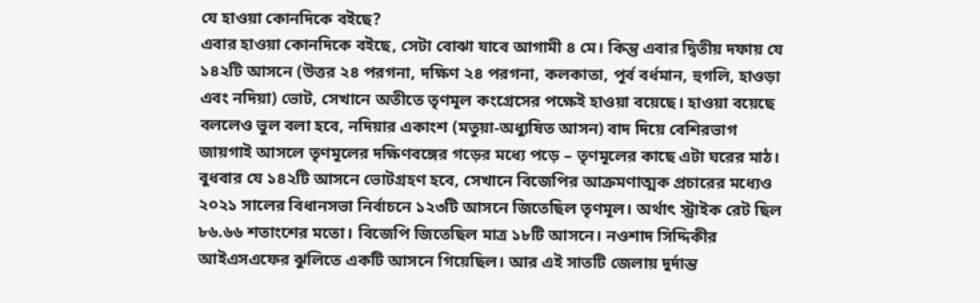যে হাওয়া কোনদিকে বইছে?
এবার হাওয়া কোনদিকে বইছে, সেটা বোঝা যাবে আগামী ৪ মে। কিন্তু এবার দ্বিতীয় দফায় যে ১৪২টি আসনে (উত্তর ২৪ পরগনা, দক্ষিণ ২৪ পরগনা, কলকাতা, পূর্ব বর্ধমান, হুগলি, হাওড়া এবং নদিয়া) ভোট, সেখানে অতীতে তৃণমূল কংগ্রেসের পক্ষেই হাওয়া বয়েছে। হাওয়া বয়েছে বললেও ভুল বলা হবে, নদিয়ার একাংশ (মতুয়া-অধ্যুষিত আসন) বাদ দিয়ে বেশিরভাগ জায়গাই আসলে তৃণমূলের দক্ষিণবঙ্গের গড়ের মধ্যে পড়ে – তৃণমূলের কাছে এটা ঘরের মাঠ।
বুধবার যে ১৪২টি আসনে ভোটগ্রহণ হবে, সেখানে বিজেপির আক্রমণাত্মক প্রচারের মধ্যেও ২০২১ সালের বিধানসভা নির্বাচনে ১২৩টি আসনে জিতেছিল তৃণমূল। অর্থাৎ স্ট্রাইক রেট ছিল ৮৬.৬৬ শতাংশের মতো। বিজেপি জিতেছিল মাত্র ১৮টি আসনে। নওশাদ সিদ্দিকীর আইএসএফের ঝুলিতে একটি আসনে গিয়েছিল। আর এই সাতটি জেলায় দুর্দান্ত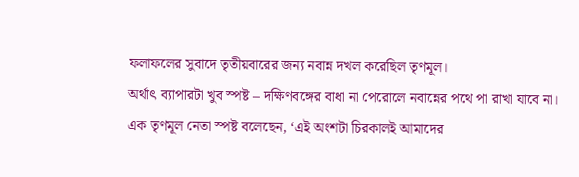ফলাফলের সুবাদে তৃতীয়বারের জন্য নবান্ন দখল করেছিল তৃণমূল।
অর্থাৎ ব্যাপারটা খুব স্পষ্ট – দক্ষিণবঙ্গের বাধা না পেরোলে নবান্নের পথে পা রাখা যাবে না। এক তৃণমূল নেতা স্পষ্ট বলেছেন, ‘এই অংশটা চিরকালই আমাদের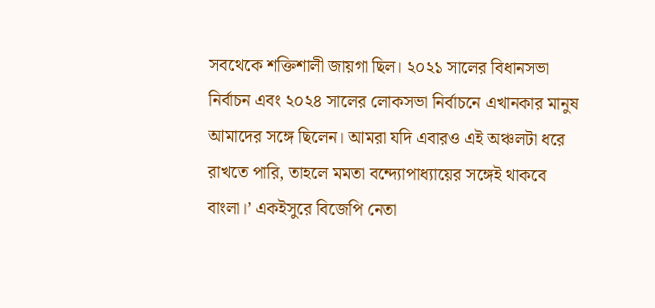সবথেকে শক্তিশালী জায়গা ছিল। ২০২১ সালের বিধানসভা নির্বাচন এবং ২০২৪ সালের লোকসভা নির্বাচনে এখানকার মানুষ আমাদের সঙ্গে ছিলেন। আমরা যদি এবারও এই অঞ্চলটা ধরে রাখতে পারি, তাহলে মমতা বন্দ্যোপাধ্যায়ের সঙ্গেই থাকবে বাংলা।’ একইসুরে বিজেপি নেতা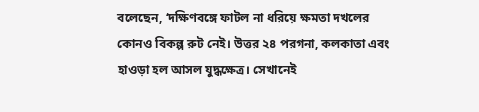বলেছেন, ‘দক্ষিণবঙ্গে ফাটল না ধরিয়ে ক্ষমতা দখলের কোনও বিকল্প রুট নেই। উত্তর ২৪ পরগনা, কলকাতা এবং হাওড়া হল আসল যুদ্ধক্ষেত্র। সেখানেই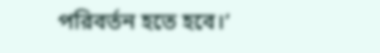পরিবর্তন হতে হবে।’